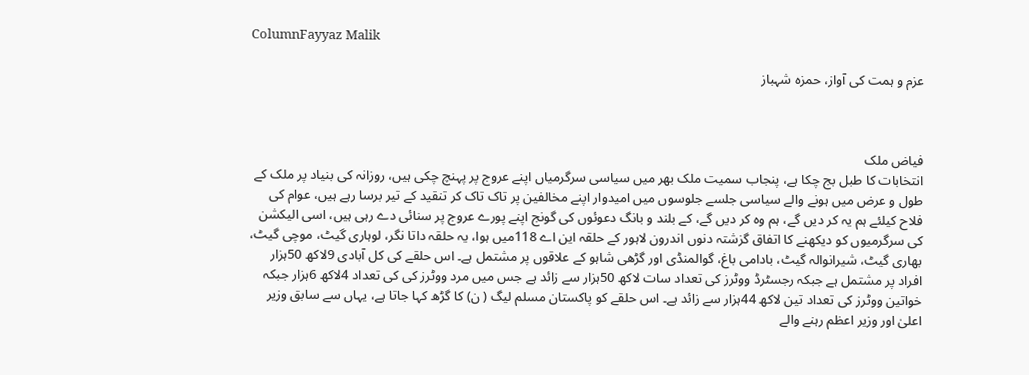ColumnFayyaz Malik

عزم و ہمت کی آواز، حمزہ شہباز



فیاض ملک
انتخابات کا طبل بج چکا ہے، پنجاب سمیت ملک بھر میں سیاسی سرگرمیاں اپنے عروج پر پہنچ چکی ہیں، روزانہ کی بنیاد پر ملک کے طول و عرض میں ہونے والے سیاسی جلسے جلوسوں میں امیدوار اپنے مخالفین پر تاک تاک کر تنقید کے تیر برسا رہے ہیں، عوام کی فلاح کیلئے ہم یہ کر دیں گے، ہم وہ کر دیں گے، کے بلند و بانگ دعوئوں کی گونج اپنے پورے عروج پر سنائی دے رہی ہیں، اسی الیکشن کی سرگرمیوں کو دیکھنے کا اتفاق گزشتہ دنوں اندرون لاہور کے حلقہ این اے 118میں ہوا، یہ حلقہ داتا نگر، لوہاری گیٹ، موچی گیٹ، بھاری گیٹ، شیرانوالہ گیٹ، بادامی باغ، گوالمنڈی اور گڑھی شاہو کے علاقوں پر مشتمل ہے۔ اس حلقے کی کل آبادی 9لاکھ 50ہزار افراد پر مشتمل ہے جبکہ رجسٹرڈ ووٹرز کی تعداد سات لاکھ 50ہزار سے زائد ہے جس میں مرد ووٹرز کی کی تعداد 4لاکھ 6ہزار جبکہ خواتین ووٹرز کی تعداد تین لاکھ 44ہزار سے زائد ہے۔ اس حلقے کو پاکستان مسلم لیگ ( ن) کا گڑھ کہا جاتا ہے، یہاں سے سابق وزیر اعلیٰ اور وزیر اعظم رہنے والے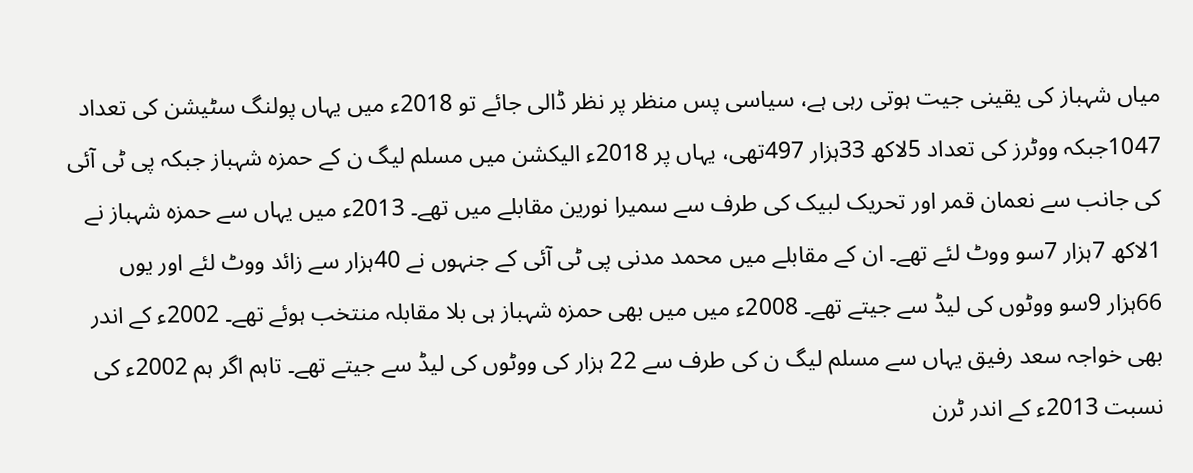میاں شہباز کی یقینی جیت ہوتی رہی ہے، سیاسی پس منظر پر نظر ڈالی جائے تو 2018ء میں یہاں پولنگ سٹیشن کی تعداد 1047جبکہ ووٹرز کی تعداد 5لاکھ 33ہزار 497تھی، یہاں پر 2018ء الیکشن میں مسلم لیگ ن کے حمزہ شہباز جبکہ پی ٹی آئی کی جانب سے نعمان قمر اور تحریک لبیک کی طرف سے سمیرا نورین مقابلے میں تھے۔ 2013ء میں یہاں سے حمزہ شہباز نے 1لاکھ 7ہزار 7سو ووٹ لئے تھے۔ ان کے مقابلے میں محمد مدنی پی ٹی آئی کے جنہوں نے 40ہزار سے زائد ووٹ لئے اور یوں 66ہزار 9سو ووٹوں کی لیڈ سے جیتے تھے۔ 2008ء میں میں بھی حمزہ شہباز ہی بلا مقابلہ منتخب ہوئے تھے۔ 2002ء کے اندر بھی خواجہ سعد رفیق یہاں سے مسلم لیگ ن کی طرف سے 22 ہزار کی ووٹوں کی لیڈ سے جیتے تھے۔ تاہم اگر ہم 2002ء کی نسبت 2013ء کے اندر ٹرن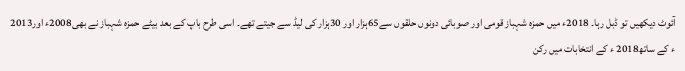آئوٹ دیکھیں تو ڈبل رہا۔ 2018ء میں حمزہ شہباز قومی اور صوبائی دونوں حلقوں سے65ہزار اور 30ہزار کی لیڈ سے جیتے تھے۔ اسی طرح باپ کے بعد بیٹے حمزہ شہباز نے بھی2008ء اور2013 ء کے ساتھ2018 ء کے انتخابات میں رکن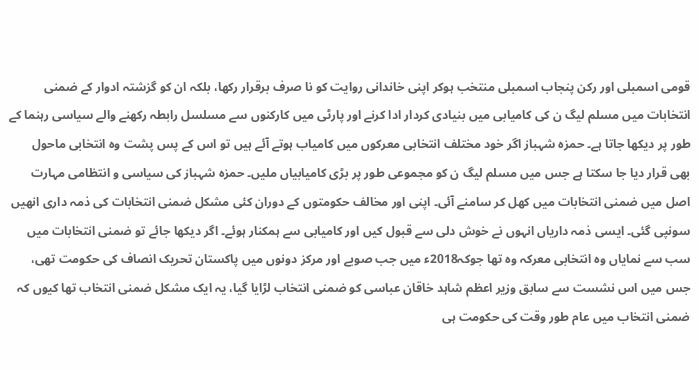قومی اسمبلی اور رکن پنجاب اسمبلی منتخب ہوکر اپنی خاندانی روایت کو نا صرف برقرار رکھا، بلکہ ان کو گزشتہ ادوار کے ضمنی انتخابات میں مسلم لیگ ن کی کامیابی میں بنیادی کردار ادا کرنے اور پارٹی میں کارکنوں سے مسلسل رابطہ رکھنے والے سیاسی رہنما کے طور پر دیکھا جاتا ہے۔ حمزہ شہباز اگر خود مختلف انتخابی معرکوں میں کامیاب ہوتے آئے ہیں تو اس کے پس پشت وہ انتخابی ماحول بھی قرار دیا جا سکتا ہے جس میں مسلم لیگ ن کو مجموعی طور پر بڑی کامیابیاں ملیں۔ حمزہ شہباز کی سیاسی و انتظامی مہارت اصل میں ضمنی انتخابات میں کھل کر سامنے آئی۔ اپنی اور مخالف حکومتوں کے دوران کئی مشکل ضمنی انتخابات کی ذمہ داری انھیں سونپی گئی۔ ایسی ذمہ داریاں انہوں نے خوش دلی سے قبول کیں اور کامیابی سے ہمکنار ہوئے۔ اگر دیکھا جائے تو ضمنی انتخابات میں سب سے نمایاں وہ انتخابی معرکہ وہ تھا جوکہ2018ء میں جب صوبے اور مرکز دونوں میں پاکستان تحریک انصاف کی حکومت تھی، جس میں اس نشست سے سابق وزیر اعظم شاہد خاقان عباسی کو ضمنی انتخاب لڑایا گیا، یہ ایک مشکل ضمنی انتخاب تھا کیوں کہ ضمنی انتخاب میں عام طور وقت کی حکومت ہی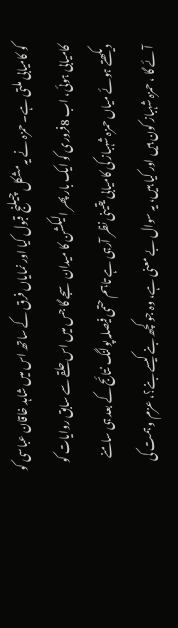کو کامیابی ملتی ہے۔ حمزہ نے یہ مشکل چیلنج قبول کیا اور نمایاں فرق کے ساتھ اس میں شاہد خاقان عباسی کو کامیابی ہوئی، اب 8فروری کو ایک بار پھر الیکشن کا میدان سجے گا جس میں اس حلقے سے سابق روایات کو دیکھتے ہوئے میاں حمزہ شہباز کی کامیابی یقینی نظر آرہی ہے تاہم حتمی فیصلہ پولنگ نتائج کے بعد ہی سامنے آئے گا ، حمزہ شہباز کون ہیں اور کیا ہیں، یہ سوال بے معنی ہے، وہ جو کچھ بنے کیسے بنے؟، عزم و ہمت کی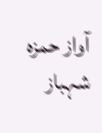آواز حمزہ شہباز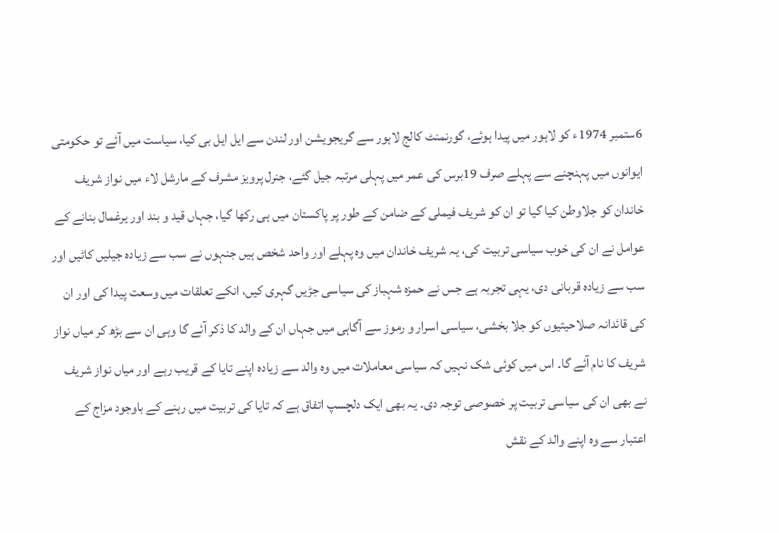6ستمبر 1974ء کو لاہور میں پیدا ہوئے، گورنمنٹ کالج لاہور سے گریجویشن اور لندن سے ایل ایل بی کیا، سیاست میں آئے تو حکومتی ایوانوں میں پہنچنے سے پہلے صرف 19برس کی عمر میں پہلی مرتبہ جیل گئے، جنرل پرویز مشرف کے مارشل لاء میں نواز شریف خاندان کو جلاوطن کیا گیا تو ان کو شریف فیملی کے ضامن کے طور پر پاکستان میں ہی رکھا گیا، جہاں قید و بند اور یرغمال بنانے کے عوامل نے ان کی خوب سیاسی تربیت کی، یہ شریف خاندان میں وہ پہلے اور واحد شخص ہیں جنہوں نے سب سے زیادہ جیلیں کاٹیں اور سب سے زیادہ قربانی دی، یہی تجربہ ہے جس نے حمزہ شہباز کی سیاسی جڑیں گہری کیں، انکے تعلقات میں وسعت پیدا کی اور ان کی قائدانہ صلاحیتیوں کو جلا بخشی، سیاسی اسرار و رموز سے آگاہی میں جہاں ان کے والد کا ذکر آئے گا وہی ان سے بڑھ کر میاں نواز شریف کا نام آئے گا۔ اس میں کوئی شک نہیں کہ سیاسی معاملات میں وہ والد سے زیادہ اپنے تایا کے قریب رہے اور میاں نواز شریف نے بھی ان کی سیاسی تربیت پر خصوصی توجہ دی۔ یہ بھی ایک دلچسپ اتفاق ہے کہ تایا کی تربیت میں رہنے کے باوجود مزاج کے اعتبار سے وہ اپنے والد کے نقش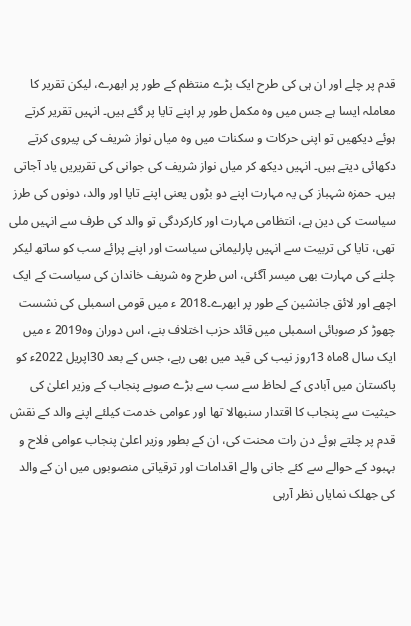قدم پر چلے اور ان ہی کی طرح ایک بڑے منتظم کے طور پر ابھرے، لیکن تقریر کا معاملہ ایسا ہے جس میں وہ مکمل طور پر اپنے تایا پر گئے ہیں۔ انہیں تقریر کرتے ہوئے دیکھیں تو اپنی حرکات و سکنات میں وہ میاں نواز شریف کی پیروی کرتے دکھائی دیتے ہیں۔ انہیں دیکھ کر میاں نواز شریف کی جوانی کی تقریریں یاد آجاتی ہیں۔ حمزہ شہباز کی یہ مہارت اپنے دو بڑوں یعنی اپنے تایا اور والد، دونوں کی طرز سیاست کی دین ہے، انتظامی مہارت اور کارکردگی تو والد کی طرف سے انہیں ملی تھی، تایا کی تربیت سے انہیں پارلیمانی سیاست اور اپنے پرائے سب کو ساتھ لیکر چلنے کی مہارت بھی میسر آگئی، اس طرح وہ شریف خاندان کی سیاست کے ایک اچھے اور لائق جانشین کے طور پر ابھرے۔2018 ء میں قومی اسمبلی کی نشست چھوڑ کر صوبائی اسمبلی میں قائد حزب اختلاف بنے، اس دوران وہ2019 ء میں ایک سال 8ماہ 13روز نیب کی قید میں بھی رہے، جس کے بعد 30اپریل 2022ء کو پاکستان میں آبادی کے لحاظ سے سب سے بڑے صوبے پنجاب کے وزیر اعلیٰ کی حیثیت سے پنجاب کا اقتدار سنبھالا تھا اور عوامی خدمت کیلئے اپنے والد کے نقش قدم پر چلتے ہوئے دن رات محنت کی، ان کے بطور وزیر اعلیٰ پنجاب عوامی فلاح و بہبود کے حوالے سے کئے جانی والے اقدامات اور ترقیاتی منصوبوں میں ان کے والد کی جھلک نمایاں نظر آرہی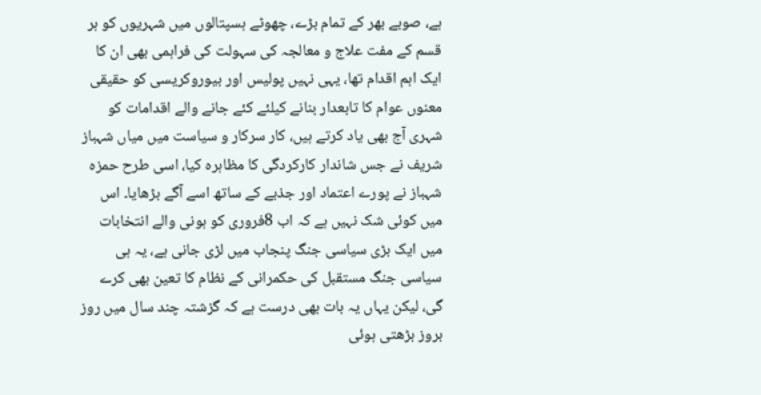ہے، صوبے بھر کے تمام بڑے، چھوٹے ہسپتالوں میں شہریوں کو ہر قسم کے مفت علاج و معالجہ کی سہولت کی فراہمی بھی ان کا ایک اہم اقدام تھا، یہی نہیں پولیس اور بیوروکریسی کو حقیقی معنوں عوام کا تابعدار بنانے کیلئے کئے جانے والے اقدامات کو شہری آج بھی یاد کرتے ہیں، کار سرکار و سیاست میں میاں شہباز شریف نے جس شاندار کارکردگی کا مظاہرہ کیا، اسی طرح حمزہ شہباز نے پورے اعتماد اور جذبے کے ساتھ اسے آگے بڑھایا۔ اس میں کوئی شک نہیں ہے کہ اب 8فروری کو ہونی والے انتخابات میں ایک بڑی سیاسی جنگ پنجاب میں لڑی جانی ہے، یہ ہی سیاسی جنگ مستقبل کی حکمرانی کے نظام کا تعین بھی کرے گی، لیکن یہاں یہ بات بھی درست ہے کہ گزشتہ چند سال میں روز بروز بڑھتی ہوئی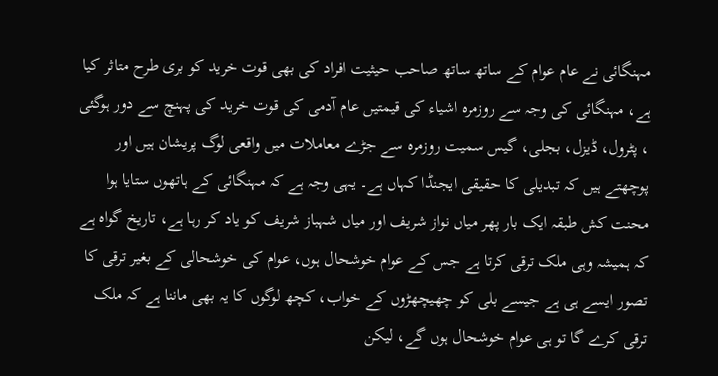مہنگائی نے عام عوام کے ساتھ ساتھ صاحب حیثیت افراد کی بھی قوت خرید کو بری طرح متاثر کیا ہے، مہنگائی کی وجہ سے روزمرہ اشیاء کی قیمتیں عام آدمی کی قوت خرید کی پہنچ سے دور ہوگئی ، پٹرول، ڈیزل، بجلی، گیس سمیت روزمرہ سے جڑے معاملات میں واقعی لوگ پریشان ہیں اور پوچھتے ہیں کہ تبدیلی کا حقیقی ایجنڈا کہاں ہے۔ یہی وجہ ہے کہ مہنگائی کے ہاتھوں ستایا ہوا محنت کش طبقہ ایک بار پھر میاں نواز شریف اور میاں شہباز شریف کو یاد کر رہا ہے، تاریخ گواہ ہے کہ ہمیشہ وہی ملک ترقی کرتا ہے جس کے عوام خوشحال ہوں، عوام کی خوشحالی کے بغیر ترقی کا تصور ایسے ہی ہے جیسے بلی کو چھیچھڑوں کے خواب، کچھ لوگوں کا یہ بھی ماننا ہے کہ ملک ترقی کرے گا تو ہی عوام خوشحال ہوں گے، لیکن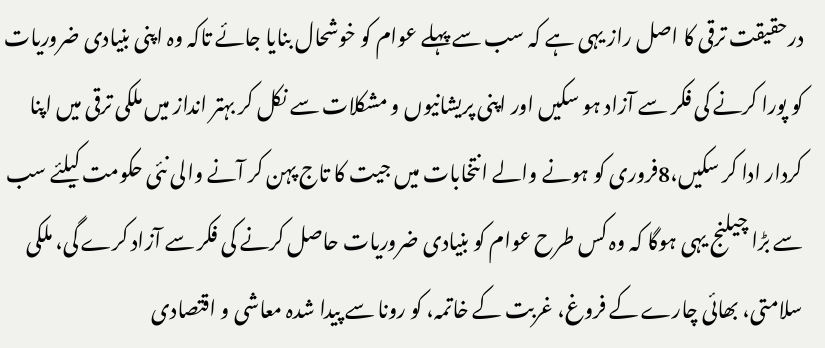درحقیقت ترقی کا اصل راز یہی ہے کہ سب سے پہلے عوام کو خوشحال بنایا جائے تاکہ وہ اپنی بنیادی ضروریات کو پورا کرنے کی فکر سے آزاد ہو سکیں اور اپنی پریشانیوں و مشکلات سے نکل کر بہتر انداز میں ملکی ترقی میں اپنا کردار ادا کر سکیں،8فروری کو ہونے والے انتخابات میں جیت کا تاج پہن کر آنے والی نئی حکومت کیلئے سب سے بڑا چیلنج یہی ہوگا کہ وہ کس طرح عوام کو بنیادی ضروریات حاصل کرنے کی فکر سے آزاد کرے گی، ملکی سلامتی، بھائی چارے کے فروغ، غربت کے خاتمہ، کو رونا سے پیدا شدہ معاشی و اقتصادی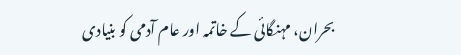بحران، مہنگائی کے خاتمہ اور عام آدمی کو بنیادی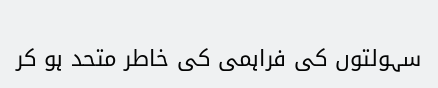سہولتوں کی فراہمی کی خاطر متحد ہو کر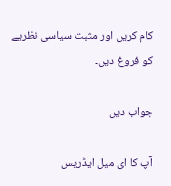کام کریں اور مثبت سیاسی نظریے کو فروغ دیں۔

جواب دیں

آپ کا ای میل ایڈریس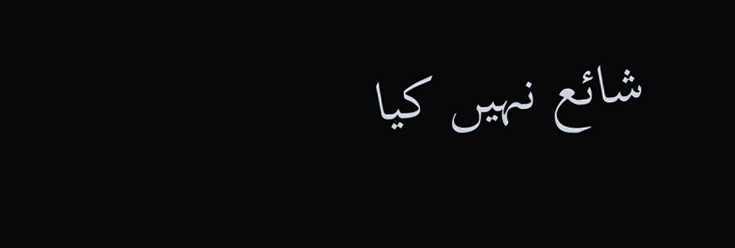شائع نہیں کیا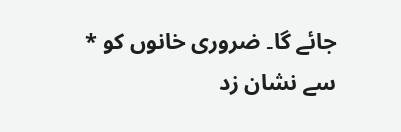جائے گا۔ ضروری خانوں کو * سے نشان زد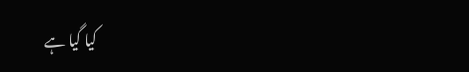کیا گیا ہے